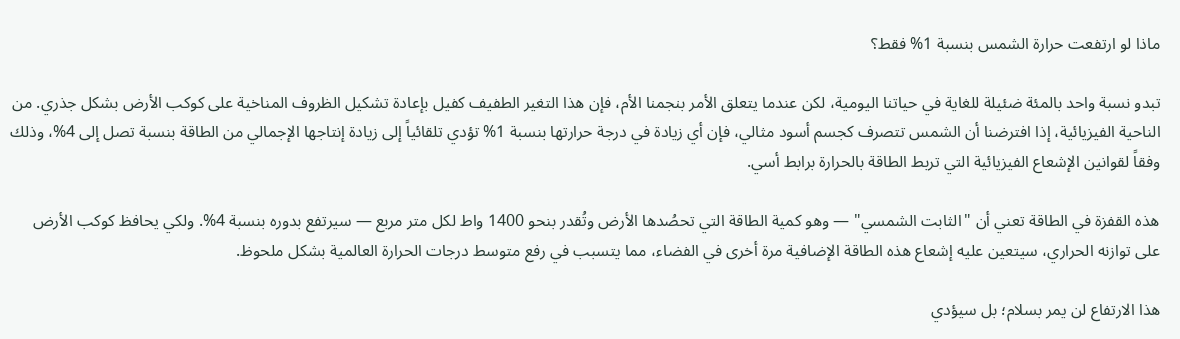ماذا لو ارتفعت حرارة الشمس بنسبة 1% فقط؟

تبدو نسبة واحد بالمئة ضئيلة للغاية في حياتنا اليومية، لكن عندما يتعلق الأمر بنجمنا الأم، فإن هذا التغير الطفيف كفيل بإعادة تشكيل الظروف المناخية على كوكب الأرض بشكل جذري. من الناحية الفيزيائية، إذا افترضنا أن الشمس تتصرف كجسم أسود مثالي، فإن أي زيادة في درجة حرارتها بنسبة 1% تؤدي تلقائياً إلى زيادة إنتاجها الإجمالي من الطاقة بنسبة تصل إلى 4%، وذلك وفقاً لقوانين الإشعاع الفيزيائية التي تربط الطاقة بالحرارة برابط أسي.

هذه القفزة في الطاقة تعني أن "الثابت الشمسي" — وهو كمية الطاقة التي تحصُدها الأرض وتُقدر بنحو 1400 واط لكل متر مربع — سيرتفع بدوره بنسبة 4%. ولكي يحافظ كوكب الأرض على توازنه الحراري، سيتعين عليه إشعاع هذه الطاقة الإضافية مرة أخرى في الفضاء، مما يتسبب في رفع متوسط درجات الحرارة العالمية بشكل ملحوظ.

هذا الارتفاع لن يمر بسلام؛ بل سيؤدي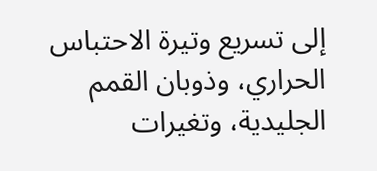إلى تسريع وتيرة الاحتباس الحراري، وذوبان القمم الجليدية، وتغيرات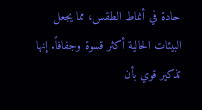حادة في أنماط الطقس، مما يجعل البيئات الحالية أكثر قسوة وجفافاً. إنها تذكير قوي بأن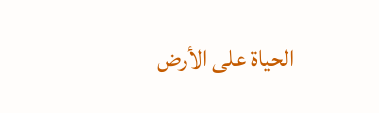الحياة على الأرض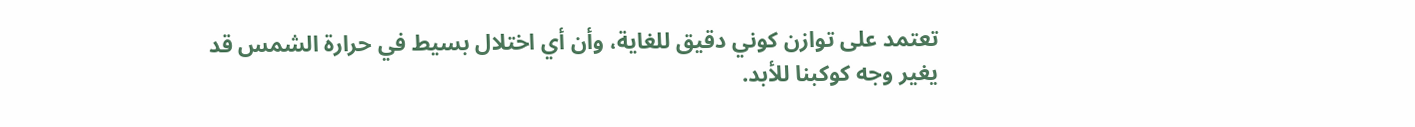تعتمد على توازن كوني دقيق للغاية، وأن أي اختلال بسيط في حرارة الشمس قد يغير وجه كوكبنا للأبد.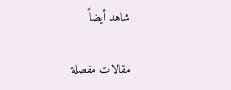شاهد أيضاً

مقالات مفصلة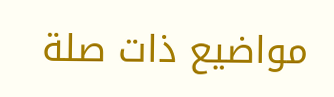مواضيع ذات صلة